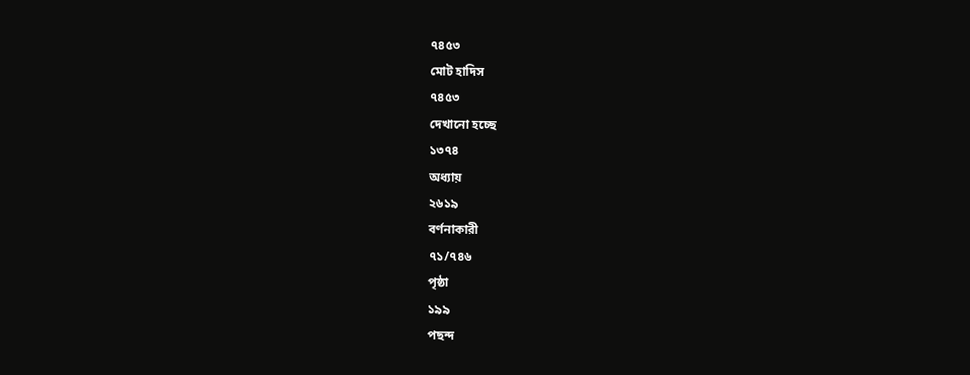৭৪৫৩
মোট হাদিস
৭৪৫৩
দেখানো হচ্ছে
১৩৭৪
অধ্যায়
২৬১৯
বর্ণনাকারী
৭১/৭৪৬
পৃষ্ঠা
১৯৯
পছন্দ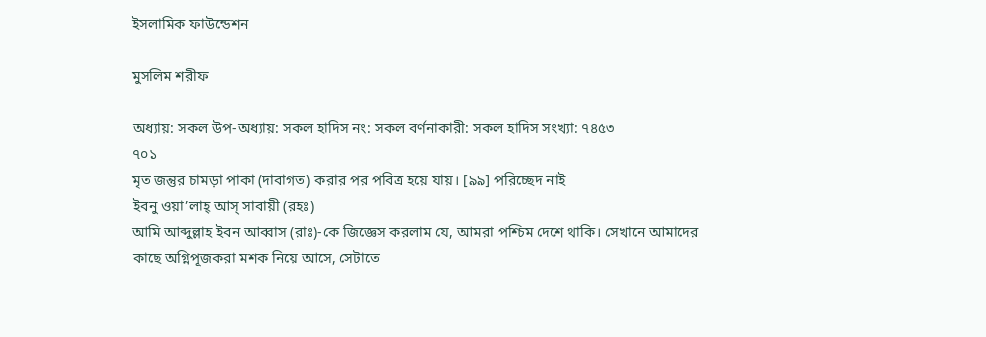ইসলামিক ফাউন্ডেশন

মুসলিম শরীফ

অধ্যায়: সকল উপ-অধ্যায়: সকল হাদিস নং: সকল বর্ণনাকারী: সকল হাদিস সংখ্যা: ৭৪৫৩
৭০১
মৃত জন্তুর চামড়া পাকা (দাবাগত) করার পর পবিত্র হয়ে যায়। [৯৯] পরিচ্ছেদ নাই
ইবনু ওয়া’লাহ্‌ আস্‌ সাবায়ী (রহঃ)
আমি আব্দুল্লাহ ইবন আব্বাস (রাঃ)-কে জিজ্ঞেস করলাম যে, আমরা পশ্চিম দেশে থাকি। সেখানে আমাদের কাছে অগ্নিপূজকরা মশক নিয়ে আসে, সেটাতে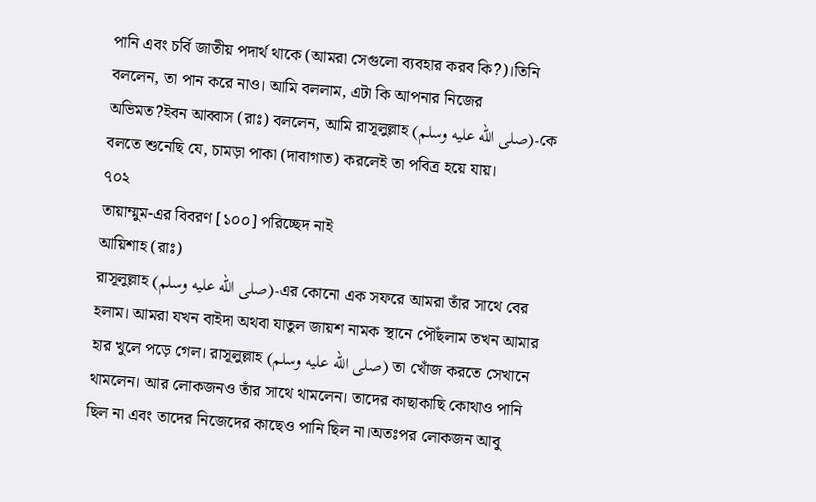পানি এবং চর্বি জাতীয় পদার্থ থাকে (আমরা সেগুলো ব্যবহার করব কি?)।তিনি বললেন, তা পান করে নাও। আমি বললাম, এটা কি আপনার নিজের অভিমত?ইবন আব্বাস (রাঃ) বললেন, আমি রাসূলুল্লাহ (صلى الله عليه وسلم)-কে বলতে শুনেছি যে, চামড়া পাকা (দাবাগাত) করলেই তা পবিত্র হয়ে যায়।
৭০২
তায়াম্মুম-এর বিবরণ [১০০] পরিচ্ছেদ নাই
আয়িশাহ (রাঃ)
রাসূলুল্লাহ (صلى الله عليه وسلم)-এর কোনো এক সফরে আমরা তাঁর সাথে বের হলাম। আমরা যখন বাইদা অথবা যাতুল জায়শ নামক স্থানে পৌঁছলাম তখন আমার হার খুলে পড়ে গেল। রাসূলুল্লাহ (صلى الله عليه وسلم) তা খোঁজ করতে সেখানে থামলেন। আর লোকজনও তাঁর সাথে থামলেন। তাদের কাছাকাছি কোথাও পানি ছিল না এবং তাদের নিজেদের কাছেও পানি ছিল না।অতঃপর লোকজন আবু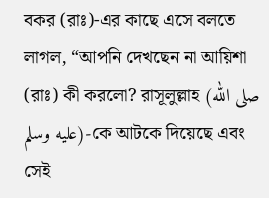বকর (রাঃ)-এর কাছে এসে বলতে লাগল, “আপনি দেখছেন না আয়িশা (রাঃ) কী করলো? রাসূলুল্লাহ (صلى الله عليه وسلم)-কে আটকে দিয়েছে এবং সেই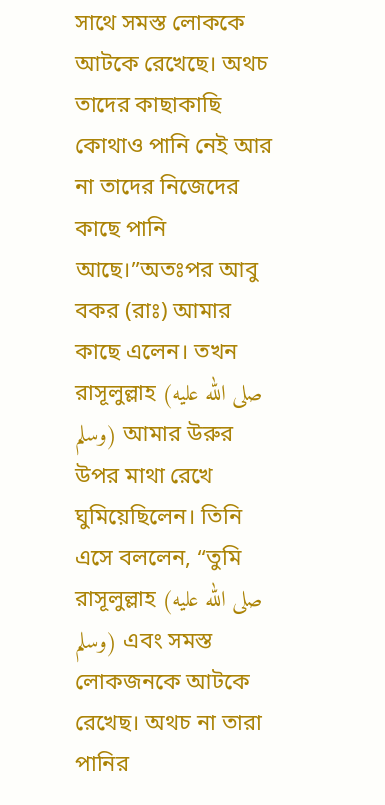সাথে সমস্ত লোককে আটকে রেখেছে। অথচ তাদের কাছাকাছি কোথাও পানি নেই আর না তাদের নিজেদের কাছে পানি আছে।”অতঃপর আবু বকর (রাঃ) আমার কাছে এলেন। তখন রাসূলুল্লাহ (صلى الله عليه وسلم) আমার উরুর উপর মাথা রেখে ঘুমিয়েছিলেন। তিনি এসে বললেন, “তুমি রাসূলুল্লাহ (صلى الله عليه وسلم) এবং সমস্ত লোকজনকে আটকে রেখেছ। অথচ না তারা পানির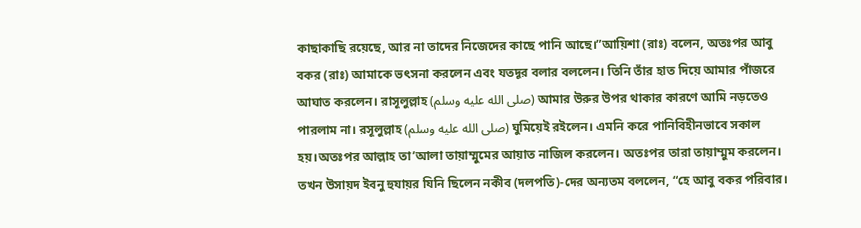কাছাকাছি রয়েছে, আর না তাদের নিজেদের কাছে পানি আছে।”আয়িশা (রাঃ) বলেন, অতঃপর আবু বকর (রাঃ) আমাকে ভৎসনা করলেন এবং যতদূর বলার বললেন। তিনি তাঁর হাত দিয়ে আমার পাঁজরে আঘাত করলেন। রাসূলুল্লাহ (صلى الله عليه وسلم) আমার উরুর উপর থাকার কারণে আমি নড়তেও পারলাম না। রসূলুল্লাহ (صلى الله عليه وسلم) ঘুমিয়েই রইলেন। এমনি করে পানিবিহীনভাবে সকাল হয়।অতঃপর আল্লাহ তা’আলা তায়াম্মুমের আয়াত নাজিল করলেন। অতঃপর তারা তায়াম্মুম করলেন। তখন উসায়দ ইবনু হুযায়র যিনি ছিলেন নকীব (দলপতি)-দের অন্যতম বললেন, “হে আবু বকর পরিবার।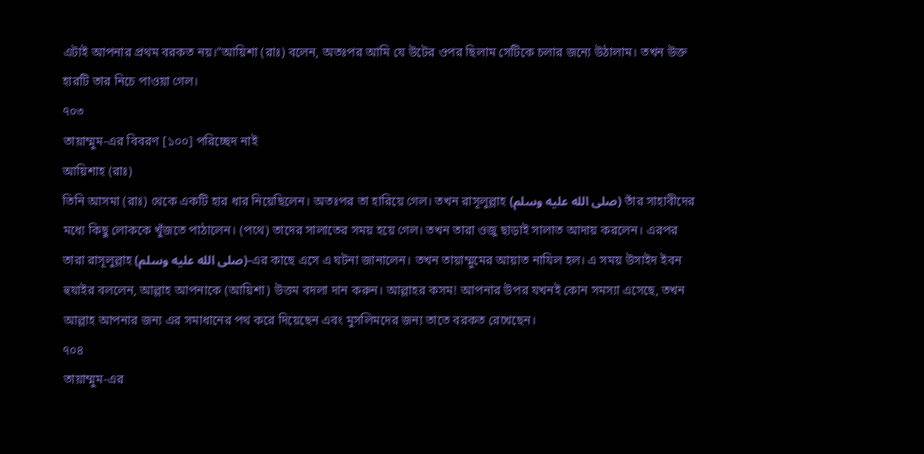এটাই আপনার প্রথম বরকত নয়।”আয়িশা (রাঃ) বলেন, অতঃপর আমি যে উটের ওপর ছিলাম সেটিকে চলার জন্যে উঠালাম। তখন উক্ত হারটি তার নিচে পাওয়া গেল।
৭০৩
তায়াম্মুম-এর বিবরণ [১০০] পরিচ্ছেদ নাই
আয়িশাহ (রাঃ)
তিনি আসমা (রাঃ) থেকে একটি হার ধার নিয়েছিলেন। অতঃপর তা হারিয়ে গেল। তখন রাসূলুল্লাহ (صلى الله عليه وسلم) তাঁর সাহাবীদের মধ্যে কিছু লোককে খুঁজতে পাঠালেন। (পথে) তাদের সালাতের সময় হয়ে গেল। তখন তারা ওজু ছাড়াই সালাত আদায় করলেন। এরপর তারা রাসূলুল্লাহ (صلى الله عليه وسلم)-এর কাছে এসে এ ঘটনা জানালেন। তখন তায়াম্মুমের আয়াত নাযিল হল। এ সময় উসাইদ ইবন হুযাইর বললেন, আল্লাহ আপনাকে (আয়িশা) উত্তম বদলা দান করুন। আল্লাহর কসম! আপনার উপর যখনই কোন সমস্যা এসেছে, তখন আল্লাহ আপনার জন্য এর সমাধানের পথ করে দিয়েছেন এবং মুসলিমদের জন্য তাতে বরকত রেখেছেন।
৭০৪
তায়াম্মুম-এর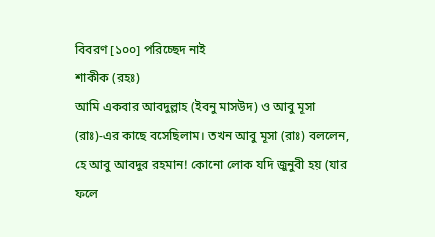বিবরণ [১০০] পরিচ্ছেদ নাই
শাকীক (রহঃ)
আমি একবার আবদুল্লাহ (ইবনু মাসউদ) ও আবু মূসা (রাঃ)-এর কাছে বসেছিলাম। তখন আবু মূসা (রাঃ) বললেন, হে আবু আবদুর রহমান! কোনো লোক যদি জুনুবী হয় (যার ফলে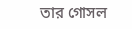তার গোসল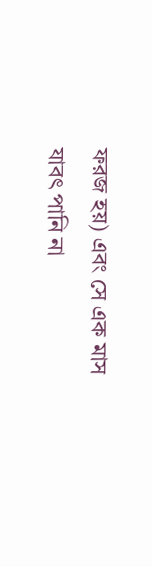ফরজ হয়) এবং সে এক মাস যাবৎ পানি না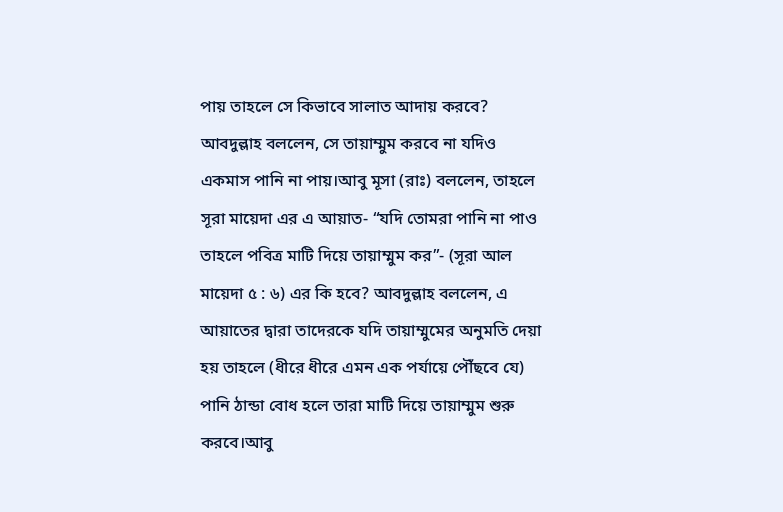পায় তাহলে সে কিভাবে সালাত আদায় করবে? আবদুল্লাহ বললেন, সে তায়াম্মুম করবে না যদিও একমাস পানি না পায়।আবু মূসা (রাঃ) বললেন, তাহলে সূরা মায়েদা এর এ আয়াত- “যদি তোমরা পানি না পাও তাহলে পবিত্র মাটি দিয়ে তায়াম্মুম কর”- (সূরা আল মায়েদা ৫ : ৬) এর কি হবে? আবদুল্লাহ বললেন, এ আয়াতের দ্বারা তাদেরকে যদি তায়াম্মুমের অনুমতি দেয়া হয় তাহলে (ধীরে ধীরে এমন এক পর্যায়ে পৌঁছবে যে) পানি ঠান্ডা বোধ হলে তারা মাটি দিয়ে তায়াম্মুম শুরু করবে।আবু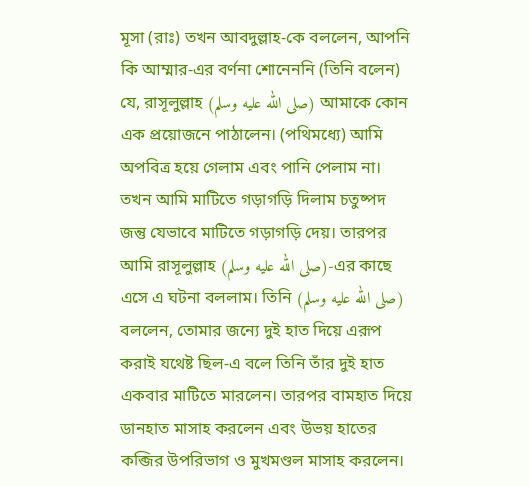মূসা (রাঃ) তখন আবদুল্লাহ-কে বললেন, আপনি কি আম্মার-এর বর্ণনা শোনেননি (তিনি বলেন) যে, রাসূলুল্লাহ (صلى الله عليه وسلم) আমাকে কোন এক প্রয়োজনে পাঠালেন। (পথিমধ্যে) আমি অপবিত্র হয়ে গেলাম এবং পানি পেলাম না। তখন আমি মাটিতে গড়াগড়ি দিলাম চতুষ্পদ জন্তু যেভাবে মাটিতে গড়াগড়ি দেয়। তারপর আমি রাসূলুল্লাহ (صلى الله عليه وسلم)-এর কাছে এসে এ ঘটনা বললাম। তিনি (صلى الله عليه وسلم) বললেন, তোমার জন্যে দুই হাত দিয়ে এরূপ করাই যথেষ্ট ছিল-এ বলে তিনি তাঁর দুই হাত একবার মাটিতে মারলেন। তারপর বামহাত দিয়ে ডানহাত মাসাহ করলেন এবং উভয় হাতের কব্জির উপরিভাগ ও মুখমণ্ডল মাসাহ করলেন।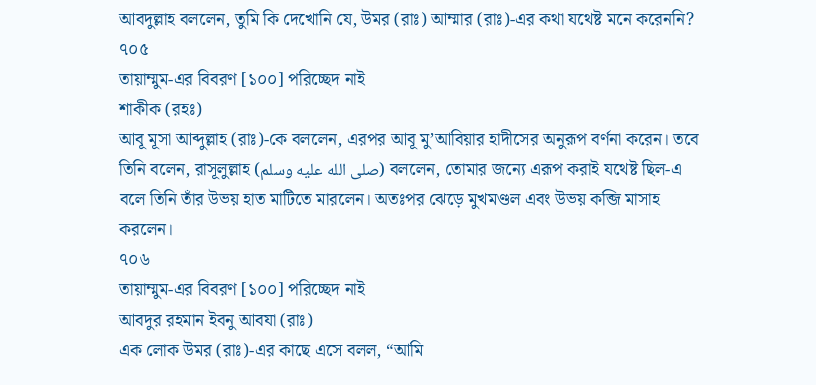আবদুল্লাহ বললেন, তুমি কি দেখোনি যে, উমর (রাঃ) আম্মার (রাঃ)-এর কথা যথেষ্ট মনে করেননি?
৭০৫
তায়াম্মুম-এর বিবরণ [১০০] পরিচ্ছেদ নাই
শাকীক (রহঃ)
আবূ মূসা আব্দুল্লাহ (রাঃ)-কে বললেন, এরপর আবূ মু’আবিয়ার হাদীসের অনুরূপ বর্ণনা করেন। তবে তিনি বলেন, রাসূলুল্লাহ (صلى الله عليه وسلم) বললেন, তোমার জন্যে এরূপ করাই যথেষ্ট ছিল-এ বলে তিনি তাঁর উভয় হাত মাটিতে মারলেন। অতঃপর ঝেড়ে মুখমণ্ডল এবং উভয় কব্জি মাসাহ করলেন।
৭০৬
তায়াম্মুম-এর বিবরণ [১০০] পরিচ্ছেদ নাই
আবদুর রহমান ইবনু আবযা (রাঃ)
এক লোক উমর (রাঃ)-এর কাছে এসে বলল, “আমি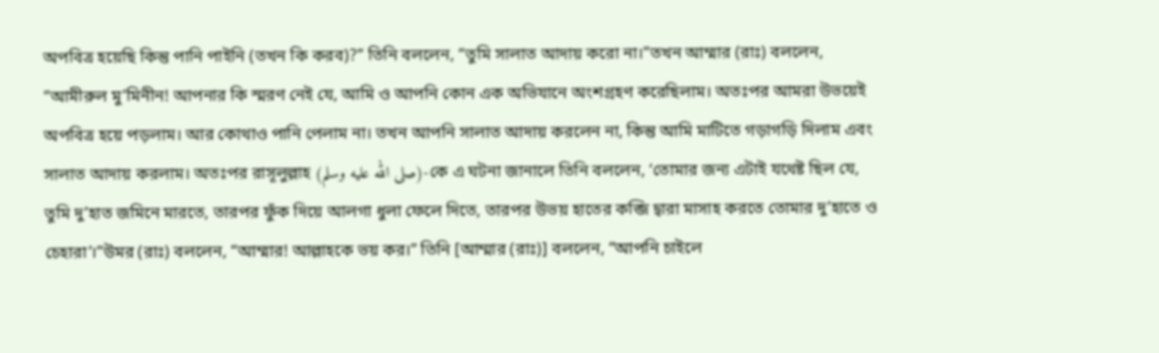অপবিত্র হয়েছি কিন্তু পানি পাইনি (তখন কি করব)?” তিনি বললেন, “তুমি সালাত আদায় করো না।”তখন আম্মার (রাঃ) বললেন, “আমীরুল মু’মিনীন! আপনার কি স্মরণ নেই যে, আমি ও আপনি কোন এক অভিযানে অংশগ্রহণ করেছিলাম। অতঃপর আমরা উভয়েই অপবিত্র হয়ে পড়লাম। আর কোথাও পানি পেলাম না। তখন আপনি সালাত আদায় করলেন না, কিন্তু আমি মাটিতে গড়াগড়ি দিলাম এবং সালাত আদায় করলাম। অতঃপর রাসূলুল্লাহ (صلى الله عليه وسلم)-কে এ ঘটনা জানালে তিনি বললেন, ‘তোমার জন্য এটাই যথেষ্ট ছিল যে, তুমি দু’হাত জমিনে মারতে, তারপর ফুঁক দিয়ে আলগা ধুলা ফেলে দিতে, তারপর উভয় হাতের কব্জি দ্বারা মাসাহ করতে তোমার দু’হাতে ও চেহারা’।”উমর (রাঃ) বললেন, “আম্মার! আল্লাহকে ভয় কর।” তিনি [আম্মার (রাঃ)] বললেন, “আপনি চাইলে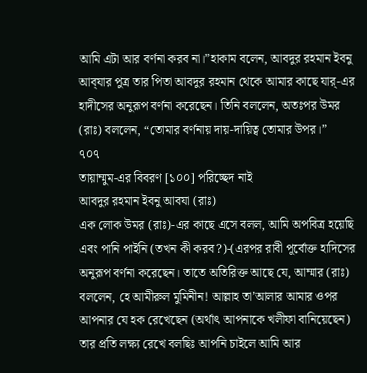আমি এটা আর বর্ণনা করব না।”হাকাম বলেন, আবদুর রহমান ইবনু আব্‌যার পুত্র তার পিতা আবদুর রহমান থেকে আমার কাছে যার্‌-এর হাদীসের অনুরূপ বর্ণনা করেছেন। তিনি বললেন, অতঃপর উমর (রাঃ) বললেন, “তোমার বর্ণনায় দায়-দায়িত্ব তোমার উপর।”
৭০৭
তায়াম্মুম-এর বিবরণ [১০০] পরিচ্ছেদ নাই
আবদুর রহমান ইবনু আবযা (রাঃ)
এক লোক উমর (রাঃ)-এর কাছে এসে বলল, আমি অপবিত্র হয়েছি এবং পানি পাইনি (তখন কী করব?)-(এরপর রাবী পূর্বোক্ত হাদিসের অনুরূপ বর্ণনা করেছেন। তাতে অতিরিক্ত আছে যে, আম্মার (রাঃ) বললেন, হে আমীরুল মুমিনীন! আল্লাহ তা’আলার আমার ওপর আপনার যে হক রেখেছেন (অর্থাৎ আপনাকে খলীফা বানিয়েছেন) তার প্রতি লক্ষ্য রেখে বলছিঃ আপনি চাইলে আমি আর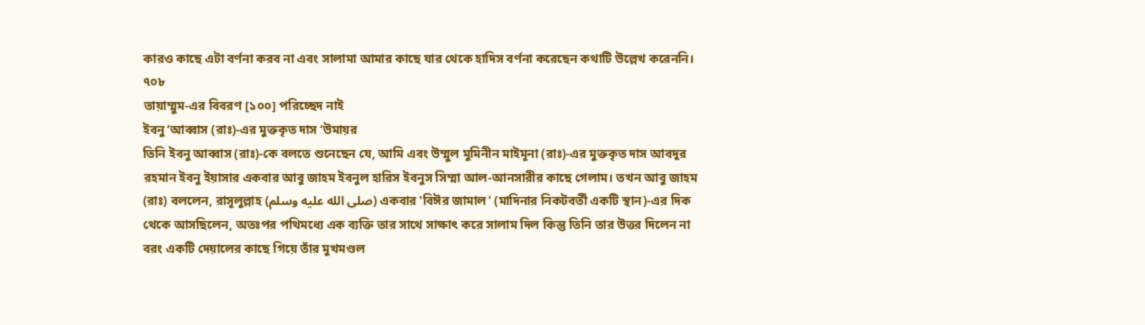কারও কাছে এটা বর্ণনা করব না এবং সালামা আমার কাছে যার থেকে হাদিস বর্ণনা করেছেন কথাটি উল্লেখ করেননি।
৭০৮
তায়াম্মুম-এর বিবরণ [১০০] পরিচ্ছেদ নাই
ইবনু ‘আব্বাস (রাঃ)-এর মুক্তকৃত দাস ‘উমায়র
তিনি ইবনু আব্বাস (রাঃ)-কে বলতে শুনেছেন যে, আমি এবং উম্মুল মুমিনীন মাইমূনা (রাঃ)-এর মুক্তকৃত দাস আবদুর রহমান ইবনু ইয়াসার একবার আবু জাহম ইবনুল হারিস ইবনুস সিম্মা আল-আনসারীর কাছে গেলাম। তখন আবু জাহম (রাঃ) বললেন, রাসূলুল্লাহ (صلى الله عليه وسلم) একবার 'বিঈর জামাল' (মাদিনার নিকটবর্তী একটি স্থান)-এর দিক থেকে আসছিলেন, অতঃপর পথিমধ্যে এক ব্যক্তি তার সাথে সাক্ষাৎ করে সালাম দিল কিন্তু তিনি তার উত্তর দিলেন না বরং একটি দেয়ালের কাছে গিয়ে তাঁর মুখমণ্ডল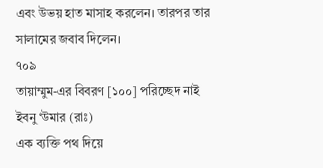এবং উভয় হাত মাসাহ করলেন। তারপর তার সালামের জবাব দিলেন।
৭০৯
তায়াম্মুম-এর বিবরণ [১০০] পরিচ্ছেদ নাই
ইবনু ‘উমার (রাঃ)
এক ব্যক্তি পথ দিয়ে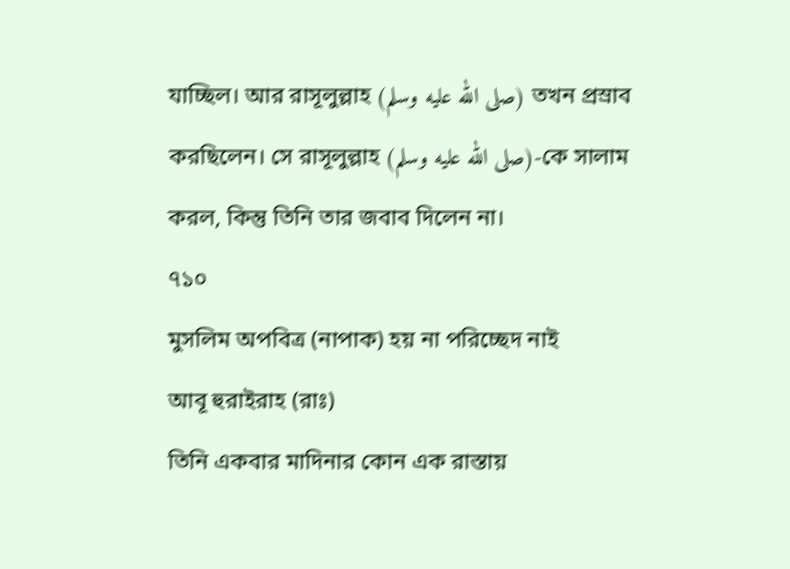যাচ্ছিল। আর রাসূলুল্লাহ (صلى الله عليه وسلم) তখন প্রস্রাব করছিলেন। সে রাসূলুল্লাহ (صلى الله عليه وسلم)-কে সালাম করল, কিন্তু তিনি তার জবাব দিলেন না।
৭১০
মুসলিম অপবিত্র (নাপাক) হয় না পরিচ্ছেদ নাই
আবূ হুরাইরাহ (রাঃ)
তিনি একবার মাদিনার কোন এক রাস্তায়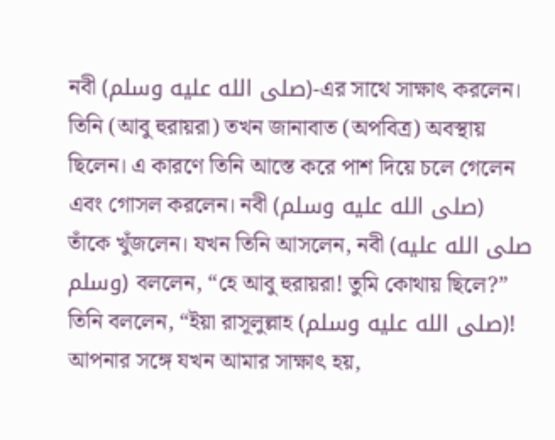নবী (صلى الله عليه وسلم)-এর সাথে সাক্ষাৎ করলেন। তিনি (আবু হুরায়রা) তখন জানাবাত (অপবিত্র) অবস্থায় ছিলেন। এ কারণে তিনি আস্তে করে পাশ দিয়ে চলে গেলেন এবং গোসল করলেন। নবী (صلى الله عليه وسلم) তাঁকে খুঁজলেন। যখন তিনি আসলেন, নবী (صلى الله عليه وسلم) বললেন, “হে আবু হুরায়রা! তুমি কোথায় ছিলে?” তিনি বললেন, “ইয়া রাসূলুল্লাহ (صلى الله عليه وسلم)! আপনার সঙ্গে যখন আমার সাক্ষাৎ হয়,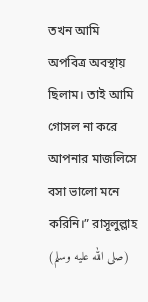তখন আমি অপবিত্র অবস্থায় ছিলাম। তাই আমি গোসল না করে আপনার মাজলিসে বসা ভালো মনে করিনি।” রাসূলুল্লাহ (صلى الله عليه وسلم)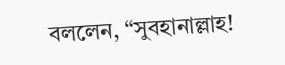বললেন, “সুবহানাল্লাহ!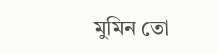মুমিন তো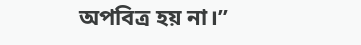অপবিত্র হয় না।”